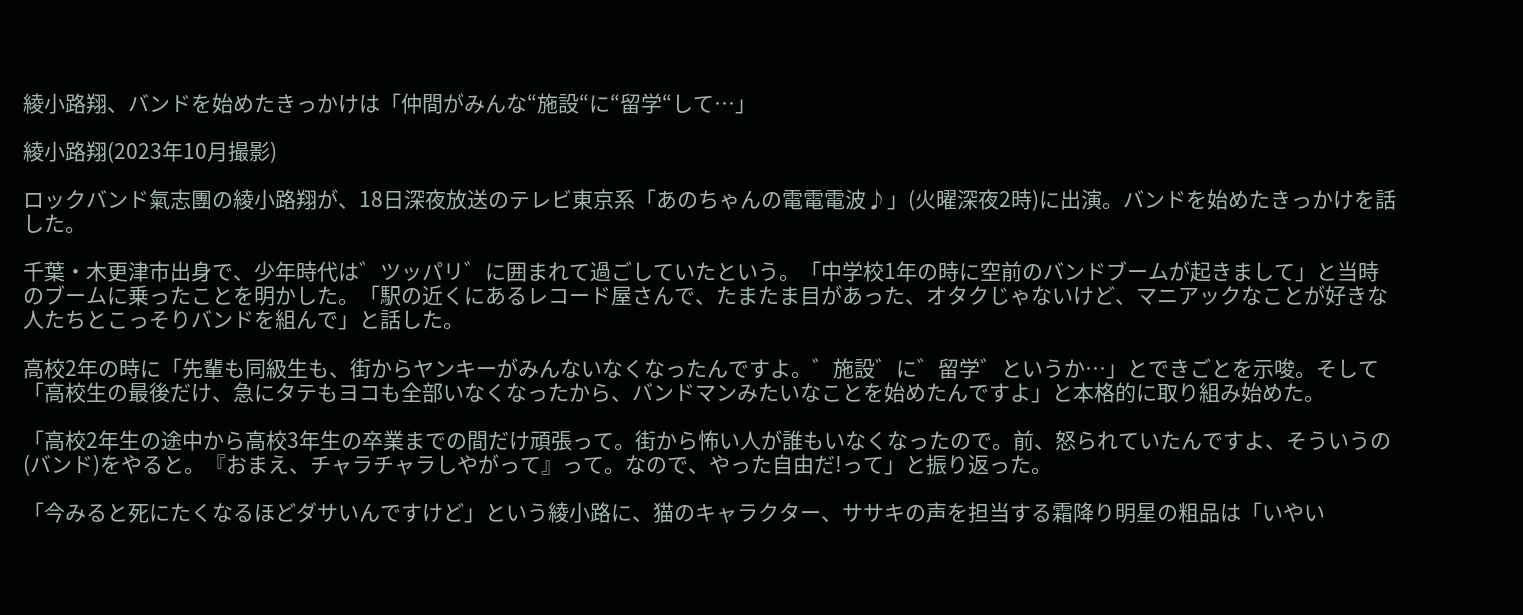綾小路翔、バンドを始めたきっかけは「仲間がみんな“施設“に“留学“して…」

綾小路翔(2023年10月撮影)

ロックバンド氣志團の綾小路翔が、18日深夜放送のテレビ東京系「あのちゃんの電電電波♪」(火曜深夜2時)に出演。バンドを始めたきっかけを話した。

千葉・木更津市出身で、少年時代は゛ツッパリ゛に囲まれて過ごしていたという。「中学校1年の時に空前のバンドブームが起きまして」と当時のブームに乗ったことを明かした。「駅の近くにあるレコード屋さんで、たまたま目があった、オタクじゃないけど、マニアックなことが好きな人たちとこっそりバンドを組んで」と話した。

高校2年の時に「先輩も同級生も、街からヤンキーがみんないなくなったんですよ。゛施設゛に゛留学゛というか…」とできごとを示唆。そして「高校生の最後だけ、急にタテもヨコも全部いなくなったから、バンドマンみたいなことを始めたんですよ」と本格的に取り組み始めた。

「高校2年生の途中から高校3年生の卒業までの間だけ頑張って。街から怖い人が誰もいなくなったので。前、怒られていたんですよ、そういうの(バンド)をやると。『おまえ、チャラチャラしやがって』って。なので、やった自由だ!って」と振り返った。

「今みると死にたくなるほどダサいんですけど」という綾小路に、猫のキャラクター、ササキの声を担当する霜降り明星の粗品は「いやい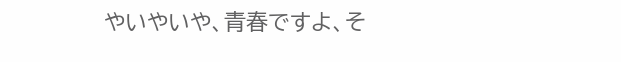やいやいや、青春ですよ、そ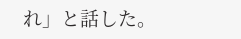れ」と話した。